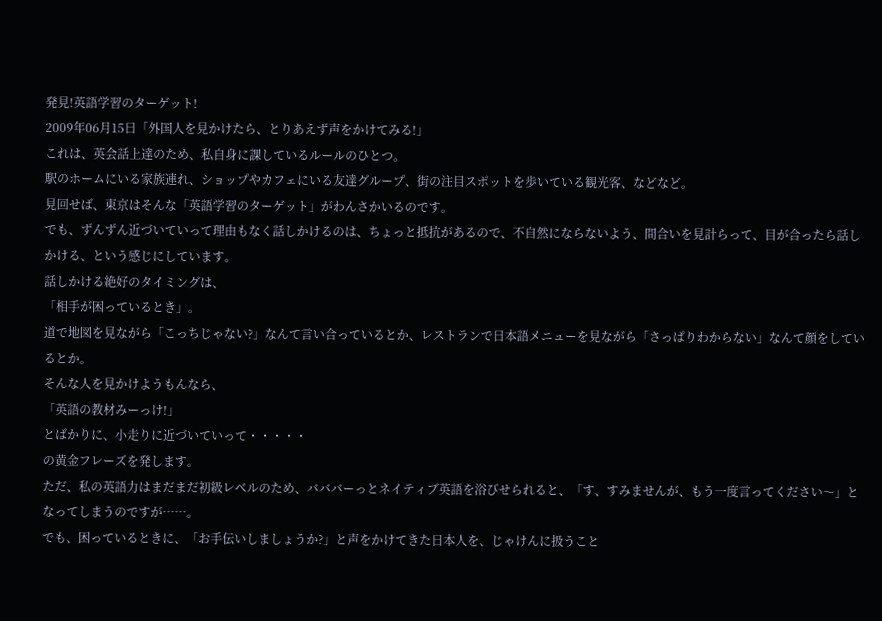発見!英語学習のターゲット!
2009年06月15日「外国人を見かけたら、とりあえず声をかけてみる!」
これは、英会話上達のため、私自身に課しているルールのひとつ。
駅のホームにいる家族連れ、ショップやカフェにいる友達グループ、街の注目スポットを歩いている観光客、などなど。
見回せば、東京はそんな「英語学習のターゲット」がわんさかいるのです。
でも、ずんずん近づいていって理由もなく話しかけるのは、ちょっと抵抗があるので、不自然にならないよう、間合いを見計らって、目が合ったら話しかける、という感じにしています。
話しかける絶好のタイミングは、
「相手が困っているとき」。
道で地図を見ながら「こっちじゃない?」なんて言い合っているとか、レストランで日本語メニューを見ながら「さっぱりわからない」なんて顔をしているとか。
そんな人を見かけようもんなら、
「英語の教材みーっけ!」
とばかりに、小走りに近づいていって・・・・・
の黄金フレーズを発します。
ただ、私の英語力はまだまだ初級レベルのため、バババーっとネイティブ英語を浴びせられると、「す、すみませんが、もう一度言ってください〜」となってしまうのですが……。
でも、困っているときに、「お手伝いしましょうか?」と声をかけてきた日本人を、じゃけんに扱うこと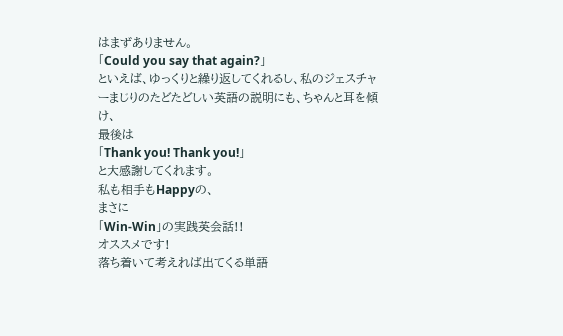はまずありません。
「Could you say that again?」
といえば、ゆっくりと繰り返してくれるし、私のジェスチャーまじりのたどたどしい英語の説明にも、ちゃんと耳を傾け、
最後は
「Thank you! Thank you!」
と大感謝してくれます。
私も相手もHappyの、
まさに
「Win-Win」の実践英会話!!
オススメです!
落ち着いて考えれば出てくる単語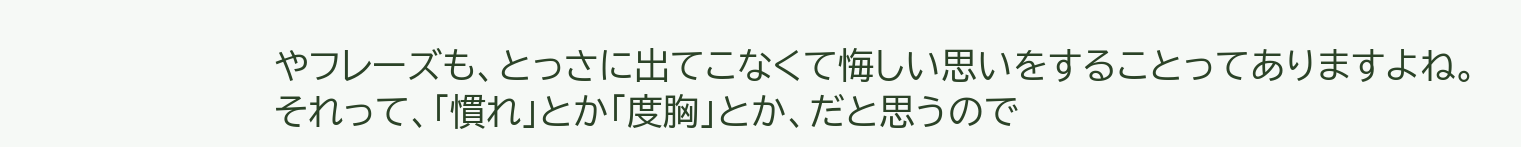やフレーズも、とっさに出てこなくて悔しい思いをすることってありますよね。
それって、「慣れ」とか「度胸」とか、だと思うので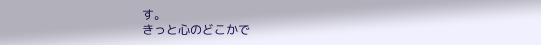す。
きっと心のどこかで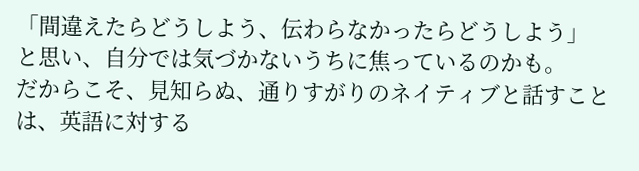「間違えたらどうしよう、伝わらなかったらどうしよう」
と思い、自分では気づかないうちに焦っているのかも。
だからこそ、見知らぬ、通りすがりのネイティブと話すことは、英語に対する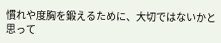慣れや度胸を鍛えるために、大切ではないかと思って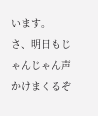います。
さ、明日もじゃんじゃん声かけまくるぞ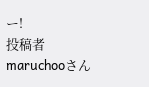ー!
投稿者
maruchooさん